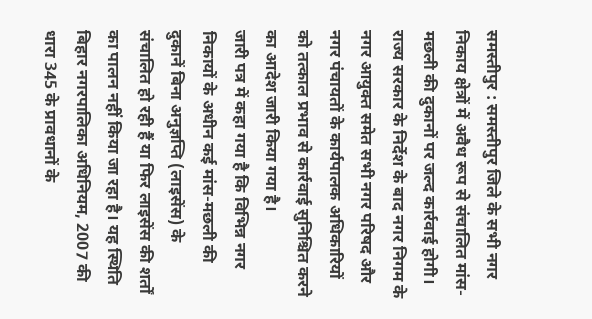समस्तीपुर : समस्तीपुर जिले के सभी नगर निकाय क्षेत्रों में अवैध रूप से संचालित मांस-मछली की दुकानों पर जल्द कार्रवाई होगी। राज्य सरकार के निर्देश के बाद नगर निगम के नगर आयुक्त समेत सभी नगर परिषद और नगर पंचायतों के कार्यपालक अधिकारियों को तत्काल प्रभाव से कार्रवाई सुनिश्चित करने का आदेश जारी किया गया है।
जारी पत्र में कहा गया है कि विभिन्न नगर निकायों के अधीन कई मांस-मछली की दुकानें बिना अनुज्ञप्ति (लाइसेंस) के संचालित हो रही हैं या फिर लाइसेंस की शर्तों का पालन नहीं किया जा रहा है। यह स्थिति बिहार नगरपालिका अधिनियम, 2007 की धारा 345 के प्रावधानों के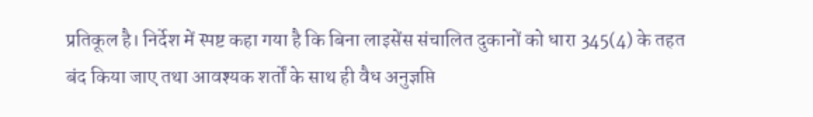प्रतिकूल है। निर्देश में स्पष्ट कहा गया है कि बिना लाइसेंस संचालित दुकानों को धारा 345(4) के तहत बंद किया जाए तथा आवश्यक शर्तों के साथ ही वैध अनुज्ञप्ति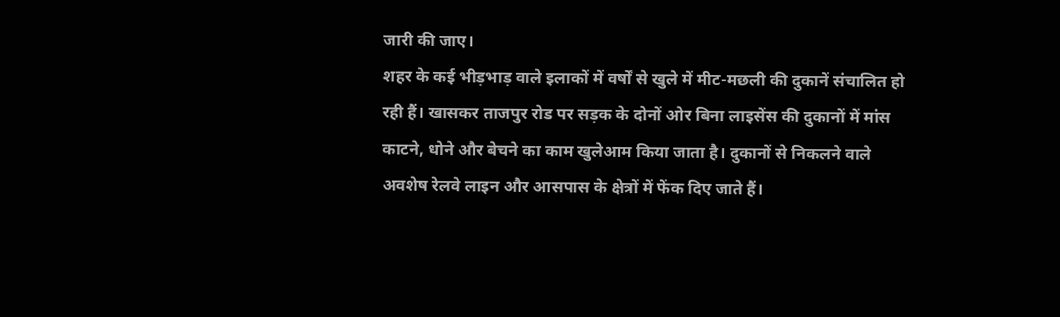जारी की जाए।
शहर के कई भीड़भाड़ वाले इलाकों में वर्षों से खुले में मीट-मछली की दुकानें संचालित हो रही हैं। खासकर ताजपुर रोड पर सड़क के दोनों ओर बिना लाइसेंस की दुकानों में मांस काटने, धोने और बेचने का काम खुलेआम किया जाता है। दुकानों से निकलने वाले अवशेष रेलवे लाइन और आसपास के क्षेत्रों में फेंक दिए जाते हैं।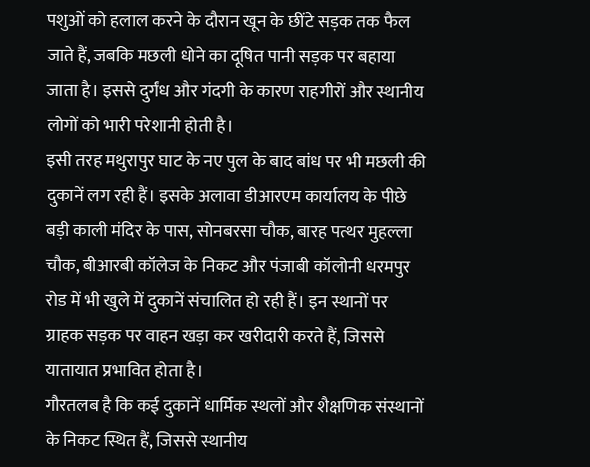पशुओं को हलाल करने के दौरान खून के छींटे सड़क तक फैल जाते हैं, जबकि मछली धोने का दूषित पानी सड़क पर बहाया जाता है। इससे दुर्गंध और गंदगी के कारण राहगीरों और स्थानीय लोगों को भारी परेशानी होती है।
इसी तरह मथुरापुर घाट के नए पुल के बाद बांध पर भी मछली की दुकानें लग रही हैं। इसके अलावा डीआरएम कार्यालय के पीछे बड़ी काली मंदिर के पास, सोनबरसा चौक, बारह पत्थर मुहल्ला चौक, बीआरबी कॉलेज के निकट और पंजाबी कॉलोनी धरमपुर रोड में भी खुले में दुकानें संचालित हो रही हैं। इन स्थानों पर ग्राहक सड़क पर वाहन खड़ा कर खरीदारी करते हैं, जिससे यातायात प्रभावित होता है।
गौरतलब है कि कई दुकानें धार्मिक स्थलों और शैक्षणिक संस्थानों के निकट स्थित हैं, जिससे स्थानीय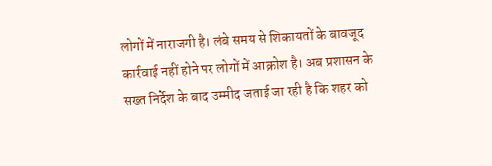लोगों में नाराजगी है। लंबे समय से शिकायतों के बावजूद कार्रवाई नहीं होने पर लोगों में आक्रोश है। अब प्रशासन के सख्त निर्देश के बाद उम्मीद जताई जा रही है कि शहर को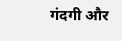गंदगी और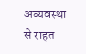अव्यवस्था से राहत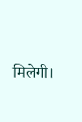मिलेगी।